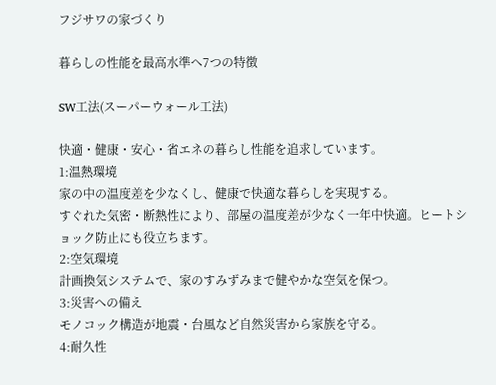フジサワの家づくり

暮らしの性能を最高水準へ7つの特徴

SW工法(スーパーウォール工法)

快適・健康・安心・省エネの暮らし性能を追求しています。
1:温熱環境
家の中の温度差を少なくし、健康で快適な暮らしを実現する。
すぐれた気密・断熱性により、部屋の温度差が少なく一年中快適。ヒートショック防止にも役立ちます。
2:空気環境
計画換気システムで、家のすみずみまで健やかな空気を保つ。
3:災害への備え
モノコック構造が地震・台風など自然災害から家族を守る。
4:耐久性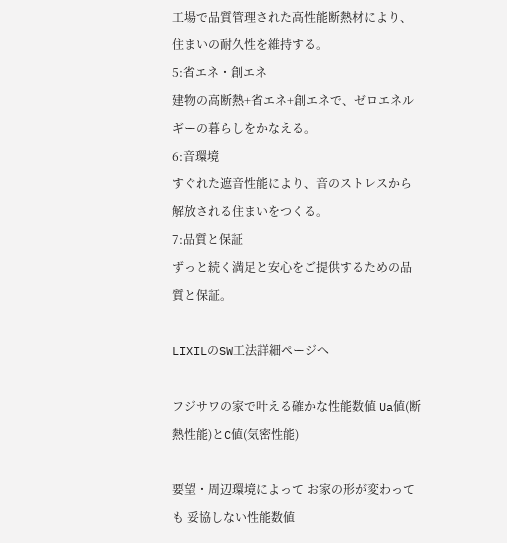工場で品質管理された高性能断熱材により、住まいの耐久性を維持する。
5:省エネ・創エネ
建物の高断熱+省エネ+創エネで、ゼロエネルギーの暮らしをかなえる。
6:音環境
すぐれた遮音性能により、音のストレスから解放される住まいをつくる。
7:品質と保証
ずっと続く満足と安心をご提供するための品質と保証。

LIXILのSW工法詳細ページへ

フジサワの家で叶える確かな性能数値 Ua値(断熱性能)とC値(気密性能)

要望・周辺環境によって お家の形が変わっても 妥協しない性能数値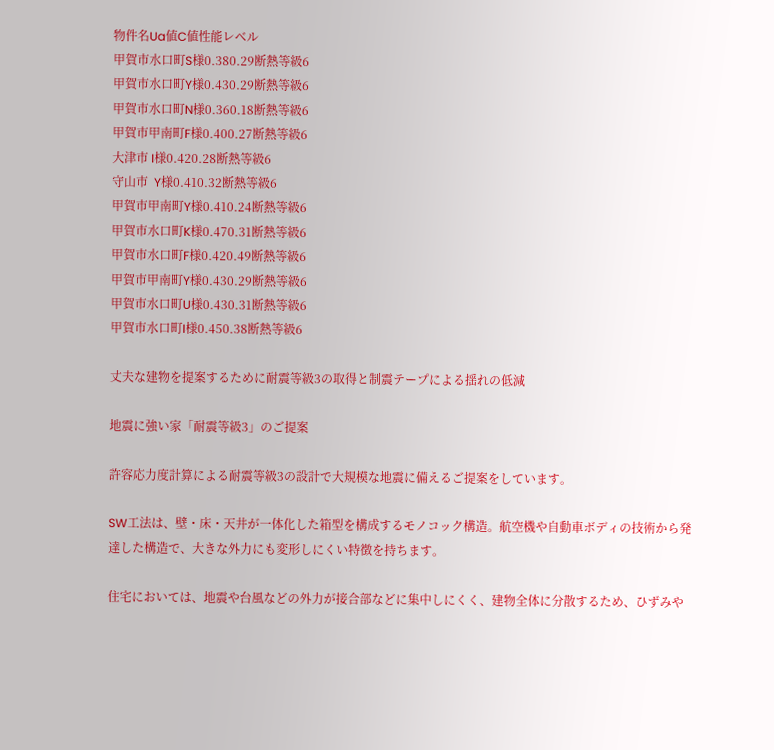物件名Ua値C値性能レベル
甲賀市水口町S様0.380.29断熱等級6
甲賀市水口町Y様0.430.29断熱等級6
甲賀市水口町N様0.360.18断熱等級6
甲賀市甲南町F様0.400.27断熱等級6
大津市 I様0.420.28断熱等級6
守山市  Y様0.410.32断熱等級6
甲賀市甲南町Y様0.410.24断熱等級6
甲賀市水口町K様0.470.31断熱等級6
甲賀市水口町F様0.420.49断熱等級6
甲賀市甲南町Y様0.430.29断熱等級6
甲賀市水口町U様0.430.31断熱等級6
甲賀市水口町I様0.450.38断熱等級6

丈夫な建物を提案するために耐震等級3の取得と制震テープによる揺れの低減

地震に強い家「耐震等級3」のご提案

許容応力度計算による耐震等級3の設計で大規模な地震に備えるご提案をしています。

SW工法は、壁・床・天井が一体化した箱型を構成するモノコック構造。航空機や自動車ボディの技術から発達した構造で、大きな外力にも変形しにくい特徴を持ちます。

住宅においては、地震や台風などの外力が接合部などに集中しにくく、建物全体に分散するため、ひずみや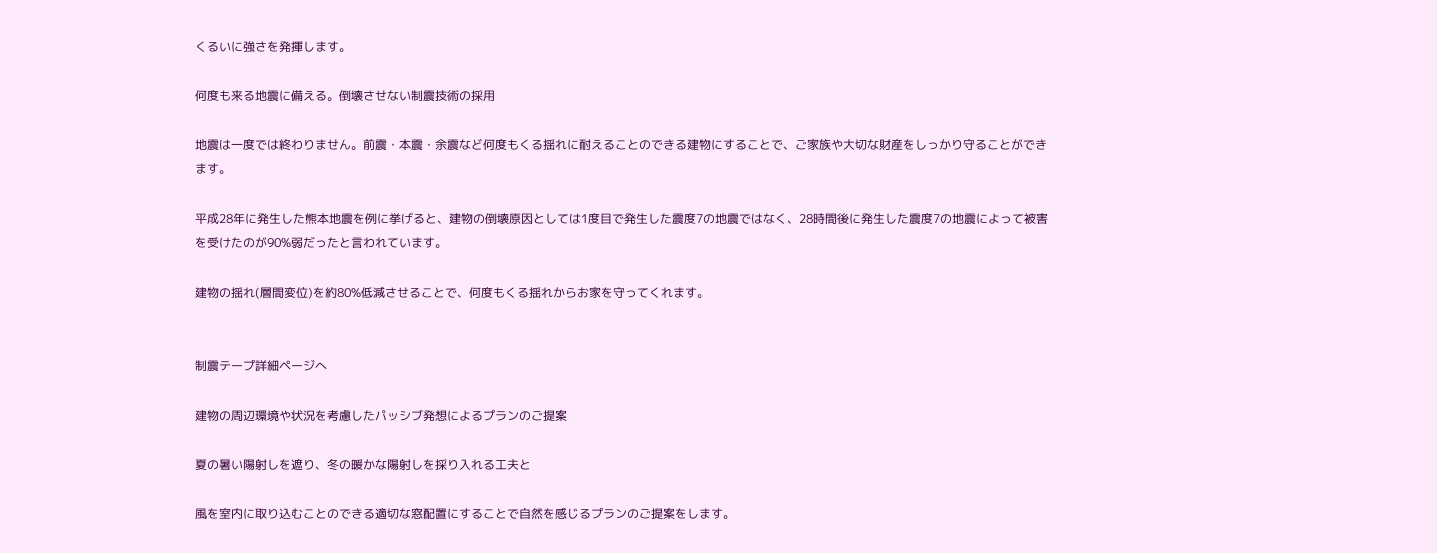くるいに強さを発揮します。

何度も来る地震に備える。倒壊させない制震技術の採用

地震は一度では終わりません。前震・本震・余震など何度もくる揺れに耐えることのできる建物にすることで、ご家族や大切な財産をしっかり守ることができます。

平成28年に発生した熊本地震を例に挙げると、建物の倒壊原因としては1度目で発生した震度7の地震ではなく、28時間後に発生した震度7の地震によって被害を受けたのが90%弱だったと言われています。

建物の揺れ(層間変位)を約80%低減させることで、何度もくる揺れからお家を守ってくれます。


制震テープ詳細ページへ

建物の周辺環境や状況を考慮したパッシブ発想によるプランのご提案

夏の暑い陽射しを遮り、冬の暖かな陽射しを採り入れる工夫と

風を室内に取り込むことのできる適切な窓配置にすることで自然を感じるプランのご提案をします。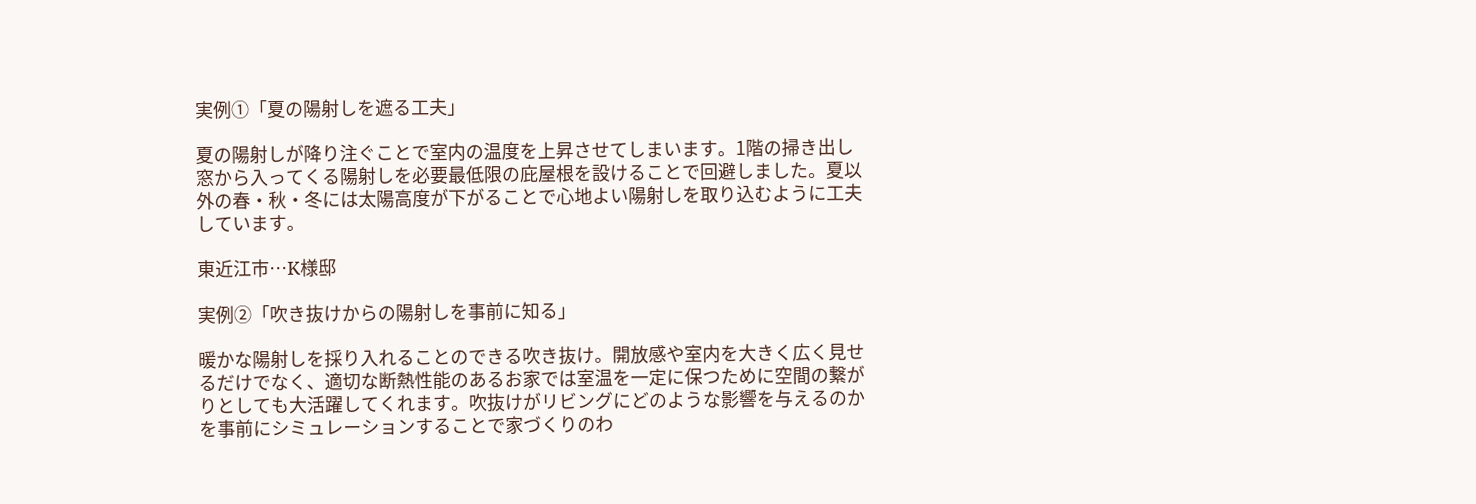実例①「夏の陽射しを遮る工夫」

夏の陽射しが降り注ぐことで室内の温度を上昇させてしまいます。1階の掃き出し窓から入ってくる陽射しを必要最低限の庇屋根を設けることで回避しました。夏以外の春・秋・冬には太陽高度が下がることで心地よい陽射しを取り込むように工夫しています。

東近江市…K様邸

実例②「吹き抜けからの陽射しを事前に知る」

暖かな陽射しを採り入れることのできる吹き抜け。開放感や室内を大きく広く見せるだけでなく、適切な断熱性能のあるお家では室温を一定に保つために空間の繋がりとしても大活躍してくれます。吹抜けがリビングにどのような影響を与えるのかを事前にシミュレーションすることで家づくりのわ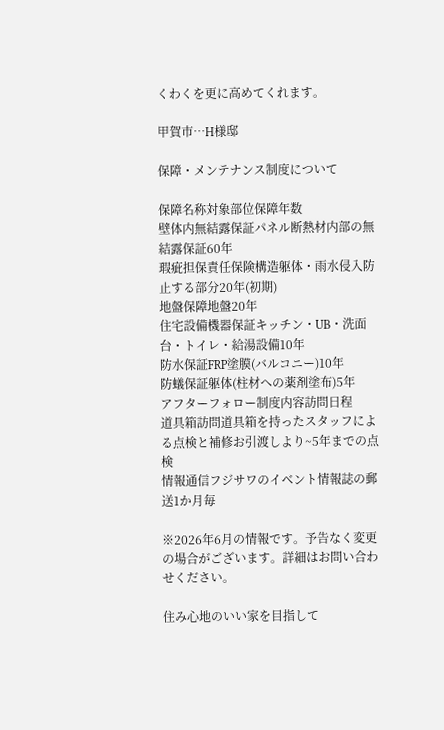くわくを更に高めてくれます。

甲賀市…H様邸

保障・メンテナンス制度について

保障名称対象部位保障年数
壁体内無結露保証パネル断熱材内部の無結露保証60年
瑕疵担保責任保険構造躯体・雨水侵入防止する部分20年(初期)
地盤保障地盤20年
住宅設備機器保証キッチン・UB・洗面台・トイレ・給湯設備10年
防水保証FRP塗膜(バルコニー)10年
防蟻保証躯体(柱材への薬剤塗布)5年
アフターフォロー制度内容訪問日程
道具箱訪問道具箱を持ったスタッフによる点検と補修お引渡しより~5年までの点検
情報通信フジサワのイベント情報誌の郵送1か月毎

※2026年6月の情報です。予告なく変更の場合がございます。詳細はお問い合わせください。

住み心地のいい家を目指して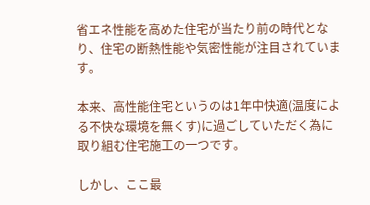省エネ性能を高めた住宅が当たり前の時代となり、住宅の断熱性能や気密性能が注目されています。

本来、高性能住宅というのは1年中快適(温度による不快な環境を無くす)に過ごしていただく為に取り組む住宅施工の一つです。

しかし、ここ最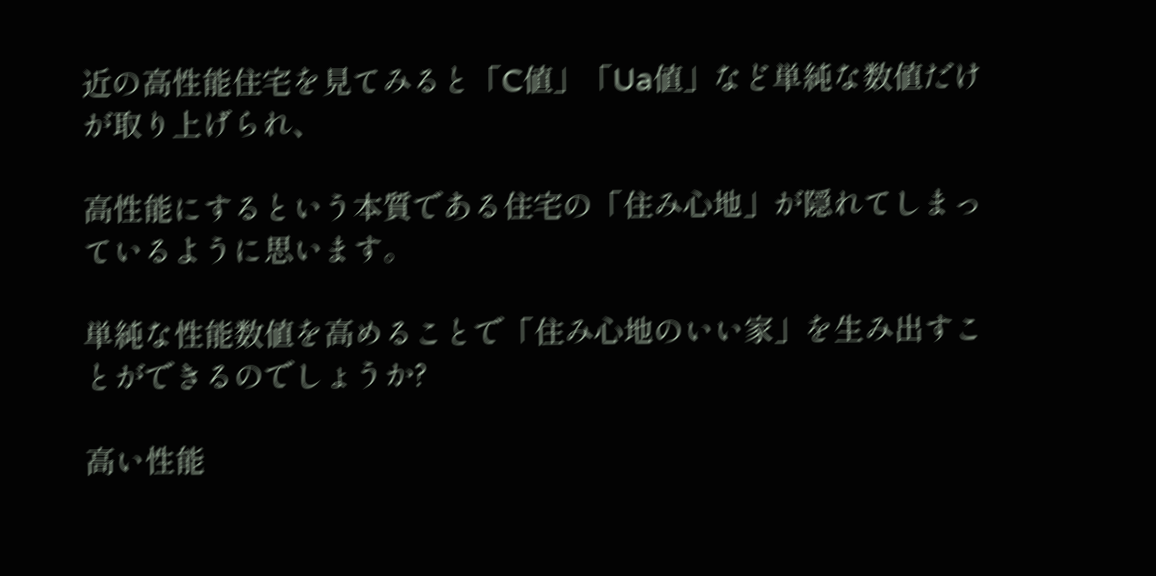近の高性能住宅を見てみると「C値」「Ua値」など単純な数値だけが取り上げられ、

高性能にするという本質である住宅の「住み心地」が隠れてしまっているように思います。

単純な性能数値を高めることで「住み心地のいい家」を生み出すことができるのでしょうか?

高い性能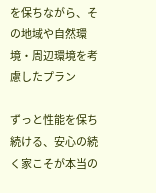を保ちながら、その地域や自然環境・周辺環境を考慮したプラン

ずっと性能を保ち続ける、安心の続く家こそが本当の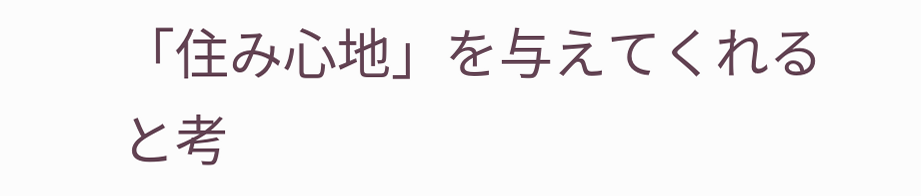「住み心地」を与えてくれると考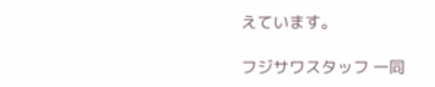えています。

フジサワスタッフ 一同